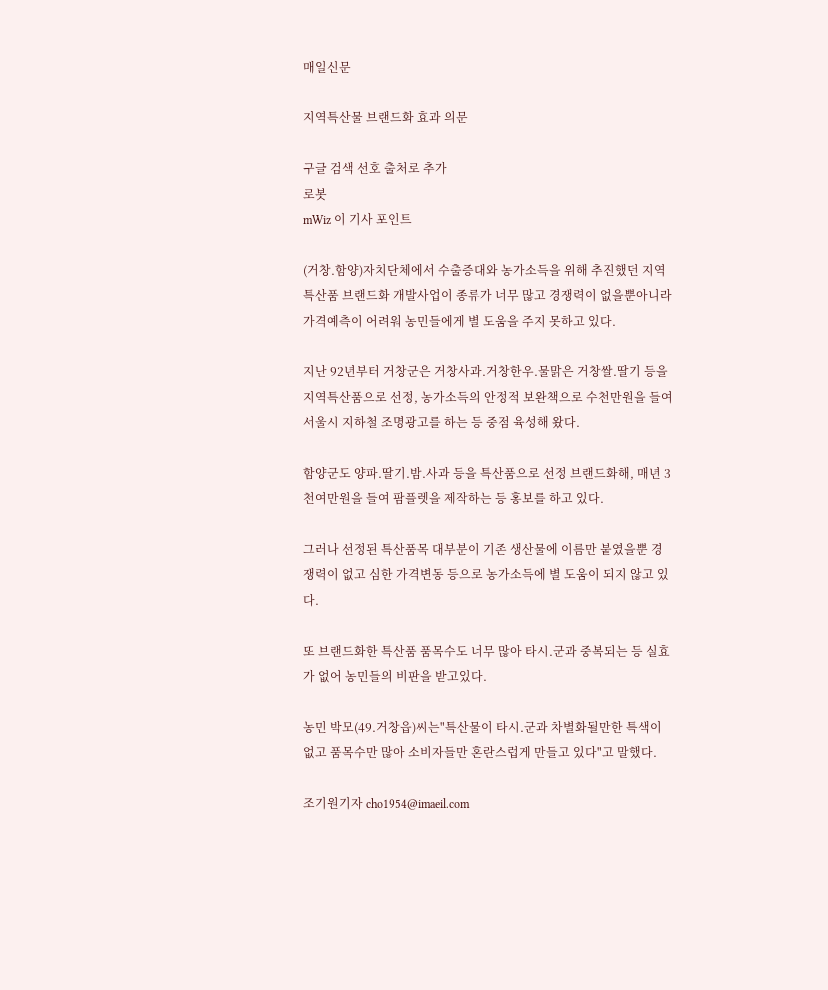매일신문

지역특산물 브랜드화 효과 의문

구글 검색 선호 출처로 추가
로봇
mWiz 이 기사 포인트

(거창.함양)자치단체에서 수출증대와 농가소득을 위해 추진했던 지역특산품 브랜드화 개발사업이 종류가 너무 많고 경쟁력이 없을뿐아니라 가격예측이 어려워 농민들에게 별 도움을 주지 못하고 있다.

지난 92년부터 거창군은 거창사과.거창한우.물맑은 거창쌀.딸기 등을 지역특산품으로 선정, 농가소득의 안정적 보완책으로 수천만원을 들여 서울시 지하철 조명광고를 하는 등 중점 육성해 왔다.

함양군도 양파.딸기.밤.사과 등을 특산품으로 선정 브랜드화해, 매년 3천여만원을 들여 팜플렛을 제작하는 등 홍보를 하고 있다.

그러나 선정된 특산품목 대부분이 기존 생산물에 이름만 붙였을뿐 경쟁력이 없고 심한 가격변동 등으로 농가소득에 별 도움이 되지 않고 있다.

또 브랜드화한 특산품 품목수도 너무 많아 타시.군과 중복되는 등 실효가 없어 농민들의 비판을 받고있다.

농민 박모(49.거창읍)씨는"특산물이 타시.군과 차별화될만한 특색이 없고 품목수만 많아 소비자들만 혼란스럽게 만들고 있다"고 말했다.

조기원기자 cho1954@imaeil.com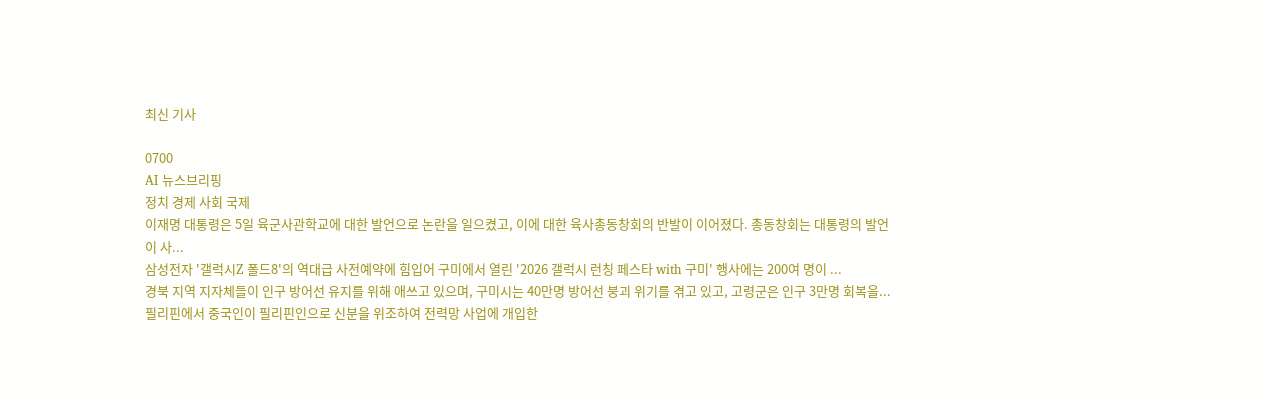최신 기사

0700
AI 뉴스브리핑
정치 경제 사회 국제
이재명 대통령은 5일 육군사관학교에 대한 발언으로 논란을 일으켰고, 이에 대한 육사총동창회의 반발이 이어졌다. 총동창회는 대통령의 발언이 사...
삼성전자 '갤럭시Z 폴드8'의 역대급 사전예약에 힘입어 구미에서 열린 '2026 갤럭시 런칭 페스타 with 구미' 행사에는 200여 명이 ...
경북 지역 지자체들이 인구 방어선 유지를 위해 애쓰고 있으며, 구미시는 40만명 방어선 붕괴 위기를 겪고 있고, 고령군은 인구 3만명 회복을...
필리핀에서 중국인이 필리핀인으로 신분을 위조하여 전력망 사업에 개입한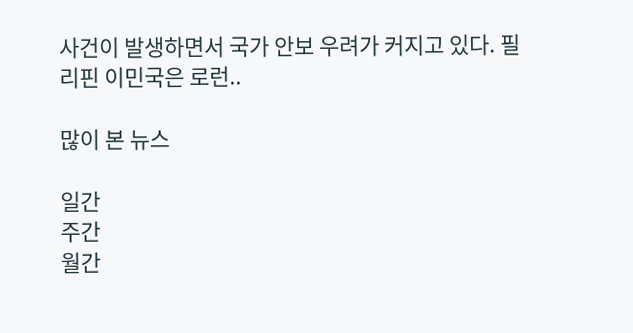사건이 발생하면서 국가 안보 우려가 커지고 있다. 필리핀 이민국은 로런..

많이 본 뉴스

일간
주간
월간